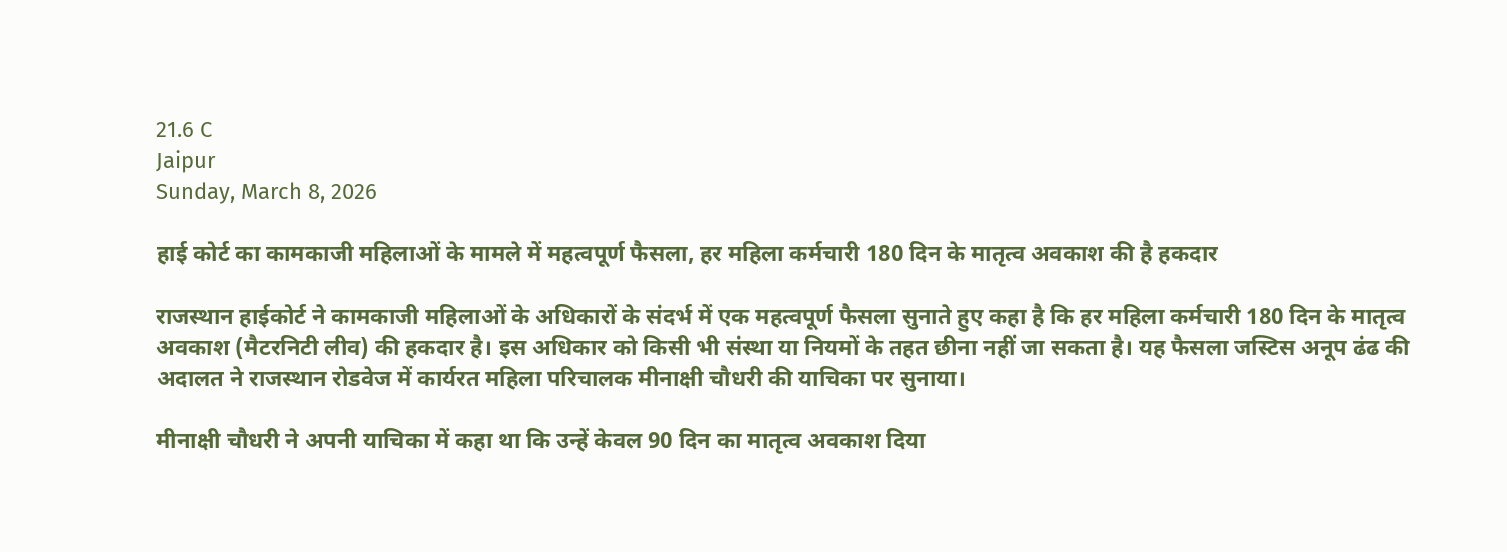21.6 C
Jaipur
Sunday, March 8, 2026

हाई कोर्ट का कामकाजी महिलाओं के मामले में महत्वपूर्ण फैसला, हर महिला कर्मचारी 180 दिन के मातृत्व अवकाश की है हकदार

राजस्थान हाईकोर्ट ने कामकाजी महिलाओं के अधिकारों के संदर्भ में एक महत्वपूर्ण फैसला सुनाते हुए कहा है कि हर महिला कर्मचारी 180 दिन के मातृत्व अवकाश (मैटरनिटी लीव) की हकदार है। इस अधिकार को किसी भी संस्था या नियमों के तहत छीना नहीं जा सकता है। यह फैसला जस्टिस अनूप ढंढ की अदालत ने राजस्थान रोडवेज में कार्यरत महिला परिचालक मीनाक्षी चौधरी की याचिका पर सुनाया।

मीनाक्षी चौधरी ने अपनी याचिका में कहा था कि उन्हें केवल 90 दिन का मातृत्व अवकाश दिया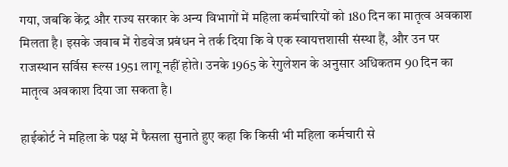गया, जबकि केंद्र और राज्य सरकार के अन्य विभागों में महिला कर्मचारियों को 180 दिन का मातृत्व अवकाश मिलता है। इसके जवाब में रोडवेज प्रबंधन ने तर्क दिया कि वे एक स्वायत्तशासी संस्था हैं, और उन पर राजस्थान सर्विस रूल्स 1951 लागू नहीं होते। उनके 1965 के रेगुलेशन के अनुसार अधिकतम 90 दिन का मातृत्व अवकाश दिया जा सकता है।

हाईकोर्ट ने महिला के पक्ष में फैसला सुनाते हुए कहा कि किसी भी महिला कर्मचारी से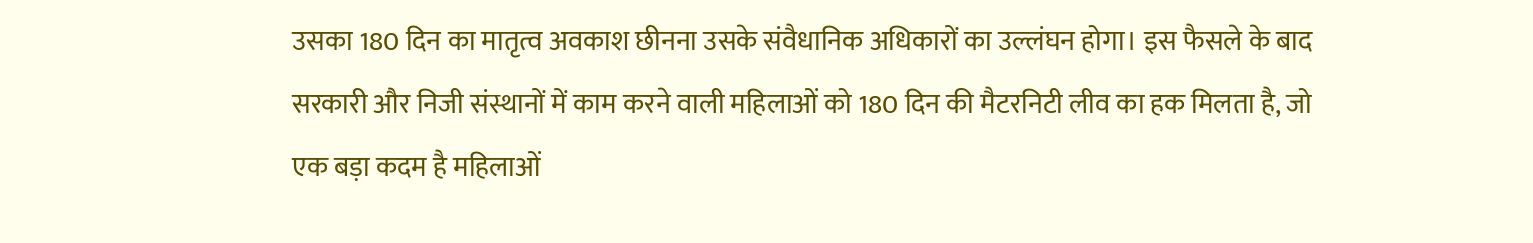उसका 180 दिन का मातृत्व अवकाश छीनना उसके संवैधानिक अधिकारों का उल्लंघन होगा। इस फैसले के बाद सरकारी और निजी संस्थानों में काम करने वाली महिलाओं को 180 दिन की मैटरनिटी लीव का हक मिलता है, जो एक बड़ा कदम है महिलाओं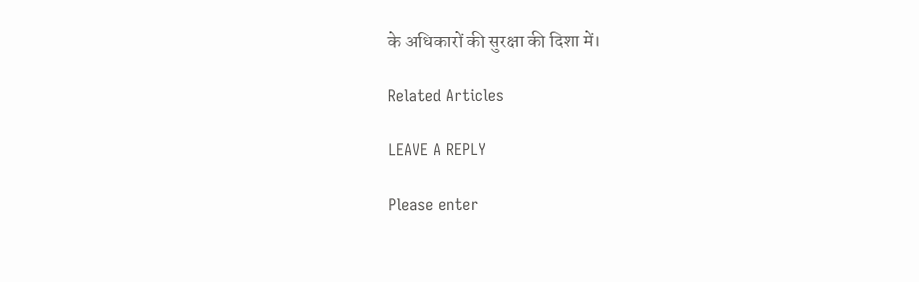के अधिकारों की सुरक्षा की दिशा में।

Related Articles

LEAVE A REPLY

Please enter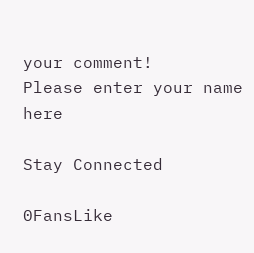your comment!
Please enter your name here

Stay Connected

0FansLike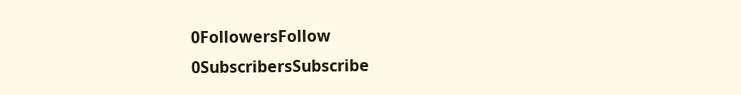0FollowersFollow
0SubscribersSubscribe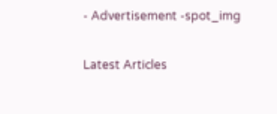- Advertisement -spot_img

Latest Articles